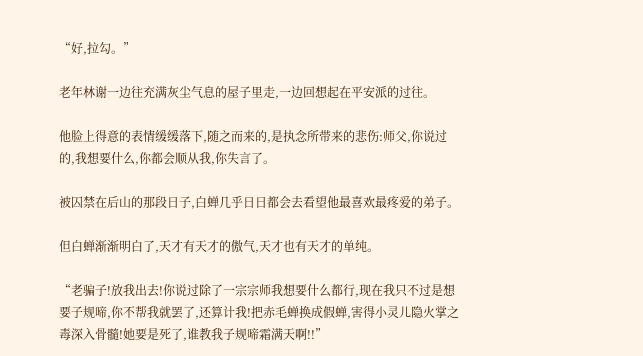“好,拉勾。”

老年林谢一边往充满灰尘气息的屋子里走,一边回想起在平安派的过往。

他脸上得意的表情缓缓落下,随之而来的,是执念所带来的悲伤:师父,你说过的,我想要什么,你都会顺从我,你失言了。

被囚禁在后山的那段日子,白蝉几乎日日都会去看望他最喜欢最疼爱的弟子。

但白蝉渐渐明白了,天才有天才的傲气,天才也有天才的单纯。

“老骗子!放我出去!你说过除了一宗宗师我想要什么都行,现在我只不过是想要子规啼,你不帮我就罢了,还算计我!把赤毛蝉换成假蝉,害得小灵儿隐火掌之毒深入骨髓!她要是死了,谁教我子规啼霜满天啊!!”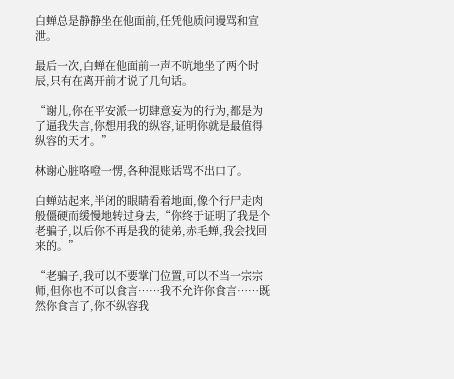白蝉总是静静坐在他面前,任凭他质问谩骂和宣泄。

最后一次,白蝉在他面前一声不吭地坐了两个时辰,只有在离开前才说了几句话。

“谢儿,你在平安派一切肆意妄为的行为,都是为了逼我失言,你想用我的纵容,证明你就是最值得纵容的天才。”

林谢心脏咯噔一愣,各种混账话骂不出口了。

白蝉站起来,半闭的眼睛看着地面,像个行尸走肉般僵硬而缓慢地转过身去,“你终于证明了我是个老骗子,以后你不再是我的徒弟,赤毛蝉,我会找回来的。”

“老骗子,我可以不要掌门位置,可以不当一宗宗师,但你也不可以食言……我不允许你食言……既然你食言了,你不纵容我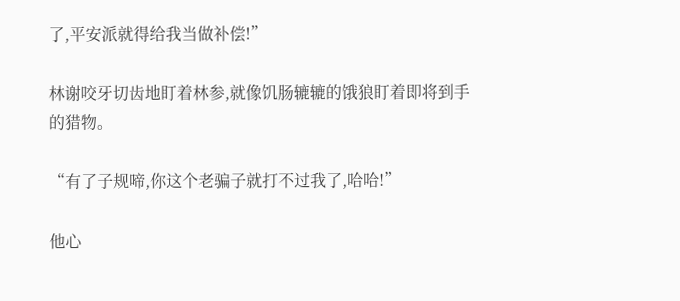了,平安派就得给我当做补偿!”

林谢咬牙切齿地盯着林参,就像饥肠辘辘的饿狼盯着即将到手的猎物。

“有了子规啼,你这个老骗子就打不过我了,哈哈!”

他心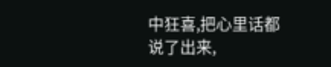中狂喜,把心里话都说了出来,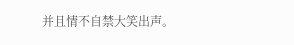并且情不自禁大笑出声。